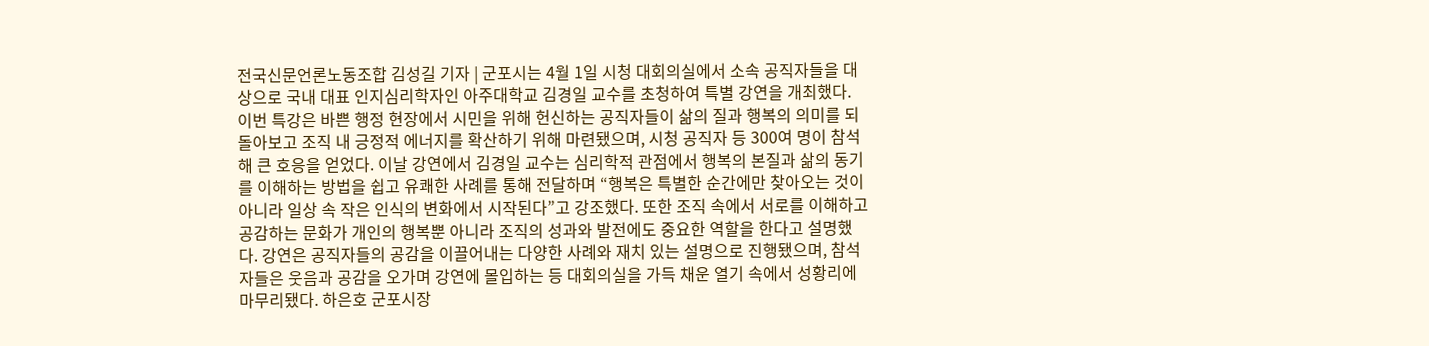전국신문언론노동조합 김성길 기자 | 군포시는 4월 1일 시청 대회의실에서 소속 공직자들을 대상으로 국내 대표 인지심리학자인 아주대학교 김경일 교수를 초청하여 특별 강연을 개최했다. 이번 특강은 바쁜 행정 현장에서 시민을 위해 헌신하는 공직자들이 삶의 질과 행복의 의미를 되돌아보고 조직 내 긍정적 에너지를 확산하기 위해 마련됐으며, 시청 공직자 등 300여 명이 참석해 큰 호응을 얻었다. 이날 강연에서 김경일 교수는 심리학적 관점에서 행복의 본질과 삶의 동기를 이해하는 방법을 쉽고 유쾌한 사례를 통해 전달하며 “행복은 특별한 순간에만 찾아오는 것이 아니라 일상 속 작은 인식의 변화에서 시작된다”고 강조했다. 또한 조직 속에서 서로를 이해하고 공감하는 문화가 개인의 행복뿐 아니라 조직의 성과와 발전에도 중요한 역할을 한다고 설명했다. 강연은 공직자들의 공감을 이끌어내는 다양한 사례와 재치 있는 설명으로 진행됐으며, 참석자들은 웃음과 공감을 오가며 강연에 몰입하는 등 대회의실을 가득 채운 열기 속에서 성황리에 마무리됐다. 하은호 군포시장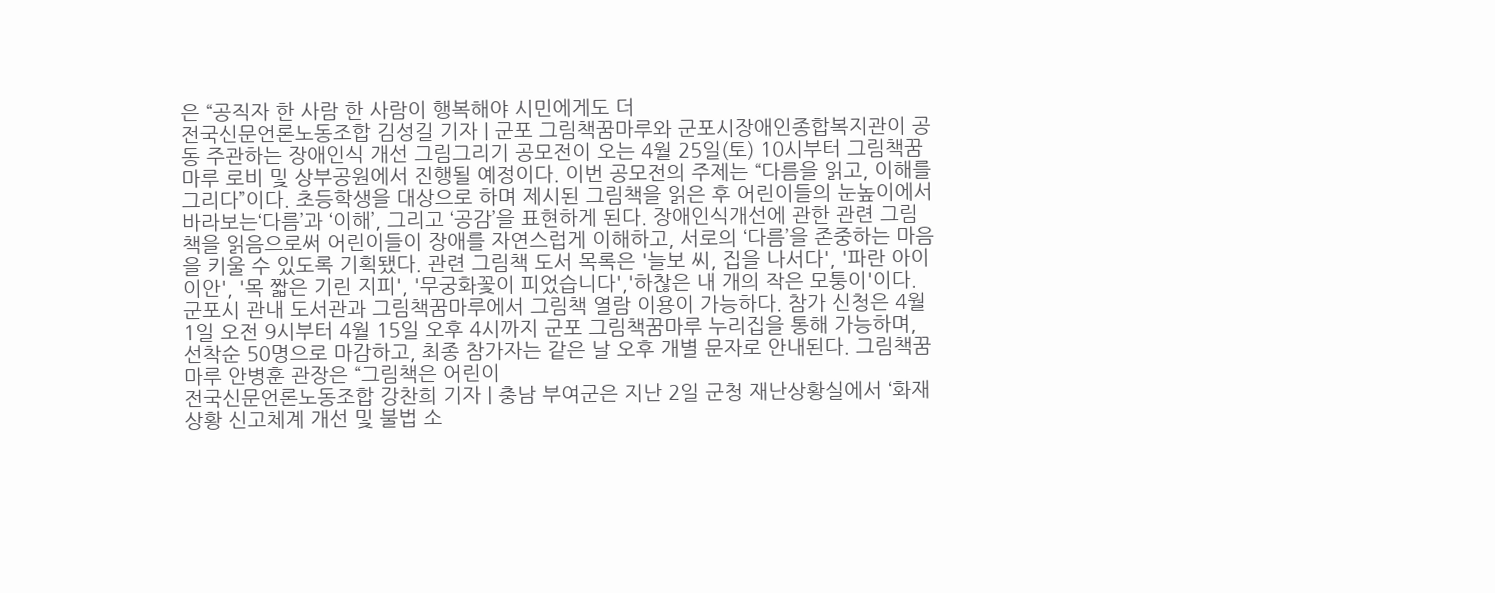은 “공직자 한 사람 한 사람이 행복해야 시민에게도 더
전국신문언론노동조합 김성길 기자 | 군포 그림책꿈마루와 군포시장애인종합복지관이 공동 주관하는 장애인식 개선 그림그리기 공모전이 오는 4월 25일(토) 10시부터 그림책꿈마루 로비 및 상부공원에서 진행될 예정이다. 이번 공모전의 주제는 “다름을 읽고, 이해를 그리다”이다. 초등학생을 대상으로 하며 제시된 그림책을 읽은 후 어린이들의 눈높이에서 바라보는‘다름’과 ‘이해’, 그리고 ‘공감’을 표현하게 된다. 장애인식개선에 관한 관련 그림책을 읽음으로써 어린이들이 장애를 자연스럽게 이해하고, 서로의 ‘다름’을 존중하는 마음을 키울 수 있도록 기획됐다. 관련 그림책 도서 목록은 '늘보 씨, 집을 나서다', '파란 아이 이안', '목 짧은 기린 지피', '무궁화꽃이 피었습니다','하찮은 내 개의 작은 모퉁이'이다. 군포시 관내 도서관과 그림책꿈마루에서 그림책 열람 이용이 가능하다. 참가 신청은 4월 1일 오전 9시부터 4월 15일 오후 4시까지 군포 그림책꿈마루 누리집을 통해 가능하며, 선착순 50명으로 마감하고, 최종 참가자는 같은 날 오후 개별 문자로 안내된다. 그림책꿈마루 안병훈 관장은 “그림책은 어린이
전국신문언론노동조합 강찬희 기자 | 충남 부여군은 지난 2일 군청 재난상황실에서 ‘화재상황 신고체계 개선 및 불법 소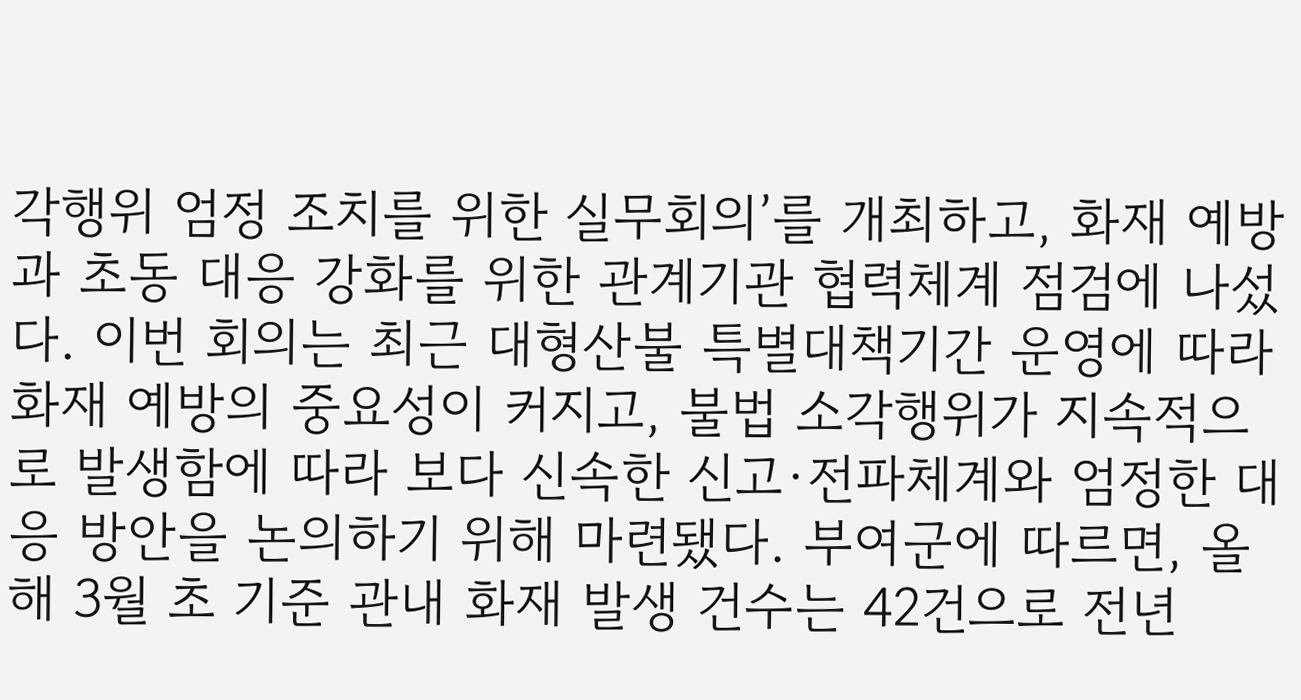각행위 엄정 조치를 위한 실무회의’를 개최하고, 화재 예방과 초동 대응 강화를 위한 관계기관 협력체계 점검에 나섰다. 이번 회의는 최근 대형산불 특별대책기간 운영에 따라 화재 예방의 중요성이 커지고, 불법 소각행위가 지속적으로 발생함에 따라 보다 신속한 신고·전파체계와 엄정한 대응 방안을 논의하기 위해 마련됐다. 부여군에 따르면, 올해 3월 초 기준 관내 화재 발생 건수는 42건으로 전년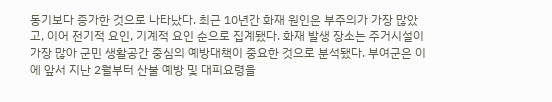동기보다 증가한 것으로 나타났다. 최근 10년간 화재 원인은 부주의가 가장 많았고, 이어 전기적 요인, 기계적 요인 순으로 집계됐다. 화재 발생 장소는 주거시설이 가장 많아 군민 생활공간 중심의 예방대책이 중요한 것으로 분석됐다. 부여군은 이에 앞서 지난 2월부터 산불 예방 및 대피요령을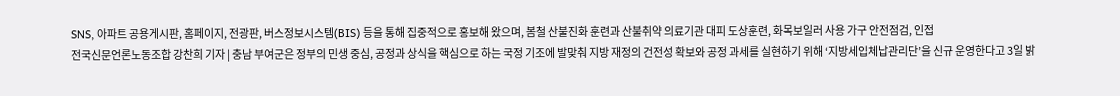SNS, 아파트 공용게시판, 홈페이지, 전광판, 버스정보시스템(BIS) 등을 통해 집중적으로 홍보해 왔으며, 봄철 산불진화 훈련과 산불취약 의료기관 대피 도상훈련, 화목보일러 사용 가구 안전점검, 인접
전국신문언론노동조합 강찬희 기자 | 충남 부여군은 정부의 민생 중심, 공정과 상식을 핵심으로 하는 국정 기조에 발맞춰 지방 재정의 건전성 확보와 공정 과세를 실현하기 위해 ‘지방세입체납관리단’을 신규 운영한다고 3일 밝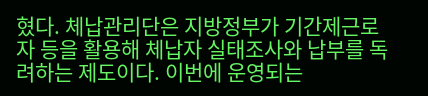혔다. 체납관리단은 지방정부가 기간제근로자 등을 활용해 체납자 실태조사와 납부를 독려하는 제도이다. 이번에 운영되는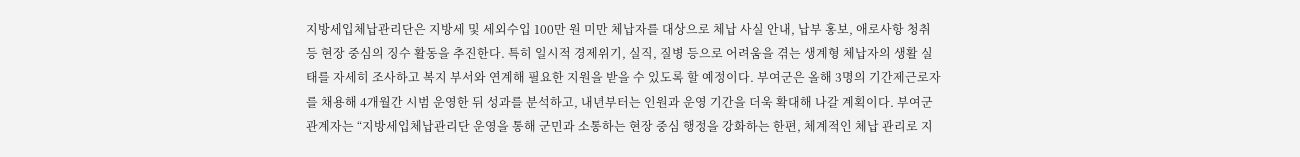지방세입체납관리단은 지방세 및 세외수입 100만 원 미만 체납자를 대상으로 체납 사실 안내, 납부 홍보, 애로사항 청취 등 현장 중심의 징수 활동을 추진한다. 특히 일시적 경제위기, 실직, 질병 등으로 어려움을 겪는 생계형 체납자의 생활 실태를 자세히 조사하고 복지 부서와 연계해 필요한 지원을 받을 수 있도록 할 예정이다. 부여군은 올해 3명의 기간제근로자를 채용해 4개월간 시범 운영한 뒤 성과를 분석하고, 내년부터는 인원과 운영 기간을 더욱 확대해 나갈 계획이다. 부여군 관계자는 “지방세입체납관리단 운영을 통해 군민과 소통하는 현장 중심 행정을 강화하는 한편, 체계적인 체납 관리로 지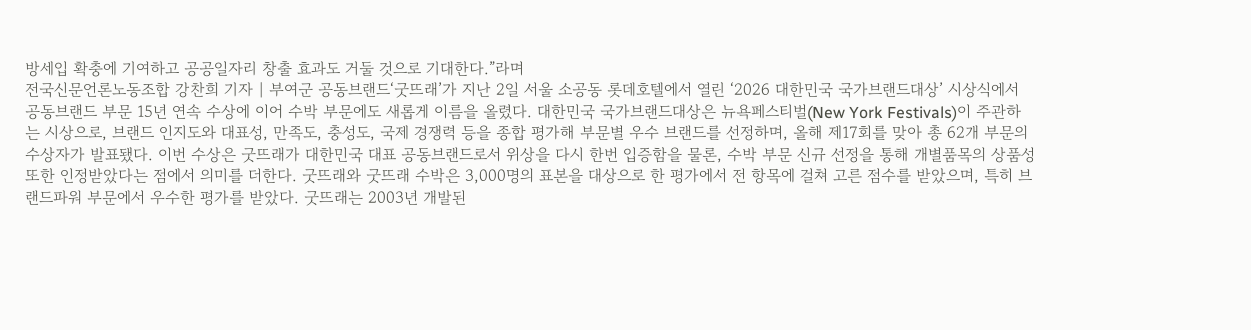방세입 확충에 기여하고 공공일자리 창출 효과도 거둘 것으로 기대한다.”라며
전국신문언론노동조합 강찬희 기자 | 부여군 공동브랜드‘굿뜨래’가 지난 2일 서울 소공동 롯데호텔에서 열린 ‘2026 대한민국 국가브랜드대상’ 시상식에서 공동브랜드 부문 15년 연속 수상에 이어 수박 부문에도 새롭게 이름을 올렸다. 대한민국 국가브랜드대상은 뉴욕페스티벌(New York Festivals)이 주관하는 시상으로, 브랜드 인지도와 대표성, 만족도, 충성도, 국제 경쟁력 등을 종합 평가해 부문별 우수 브랜드를 선정하며, 올해 제17회를 맞아 총 62개 부문의 수상자가 발표됐다. 이번 수상은 굿뜨래가 대한민국 대표 공동브랜드로서 위상을 다시 한번 입증함을 물론, 수박 부문 신규 선정을 통해 개별품목의 상품성 또한 인정받았다는 점에서 의미를 더한다. 굿뜨래와 굿뜨래 수박은 3,000명의 표본을 대상으로 한 평가에서 전 항목에 걸쳐 고른 점수를 받았으며, 특히 브랜드파워 부문에서 우수한 평가를 받았다. 굿뜨래는 2003년 개발된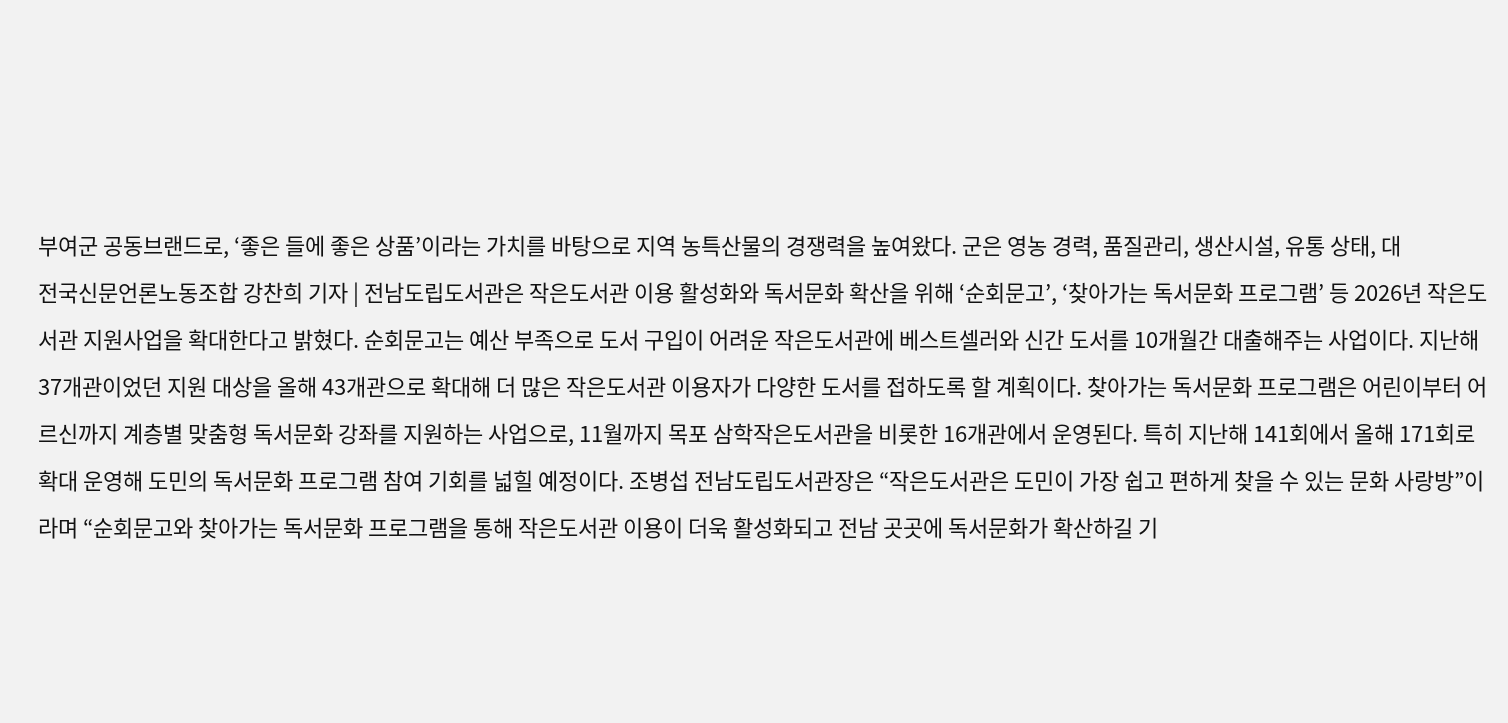부여군 공동브랜드로, ‘좋은 들에 좋은 상품’이라는 가치를 바탕으로 지역 농특산물의 경쟁력을 높여왔다. 군은 영농 경력, 품질관리, 생산시설, 유통 상태, 대
전국신문언론노동조합 강찬희 기자 | 전남도립도서관은 작은도서관 이용 활성화와 독서문화 확산을 위해 ‘순회문고’, ‘찾아가는 독서문화 프로그램’ 등 2026년 작은도서관 지원사업을 확대한다고 밝혔다. 순회문고는 예산 부족으로 도서 구입이 어려운 작은도서관에 베스트셀러와 신간 도서를 10개월간 대출해주는 사업이다. 지난해 37개관이었던 지원 대상을 올해 43개관으로 확대해 더 많은 작은도서관 이용자가 다양한 도서를 접하도록 할 계획이다. 찾아가는 독서문화 프로그램은 어린이부터 어르신까지 계층별 맞춤형 독서문화 강좌를 지원하는 사업으로, 11월까지 목포 삼학작은도서관을 비롯한 16개관에서 운영된다. 특히 지난해 141회에서 올해 171회로 확대 운영해 도민의 독서문화 프로그램 참여 기회를 넓힐 예정이다. 조병섭 전남도립도서관장은 “작은도서관은 도민이 가장 쉽고 편하게 찾을 수 있는 문화 사랑방”이라며 “순회문고와 찾아가는 독서문화 프로그램을 통해 작은도서관 이용이 더욱 활성화되고 전남 곳곳에 독서문화가 확산하길 기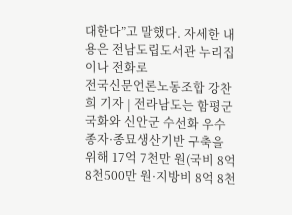대한다”고 말했다. 자세한 내용은 전남도립도서관 누리집이나 전화로
전국신문언론노동조합 강찬희 기자 | 전라남도는 함평군 국화와 신안군 수선화 우수 종자·종묘생산기반 구축을 위해 17억 7천만 원(국비 8억 8천500만 원·지방비 8억 8천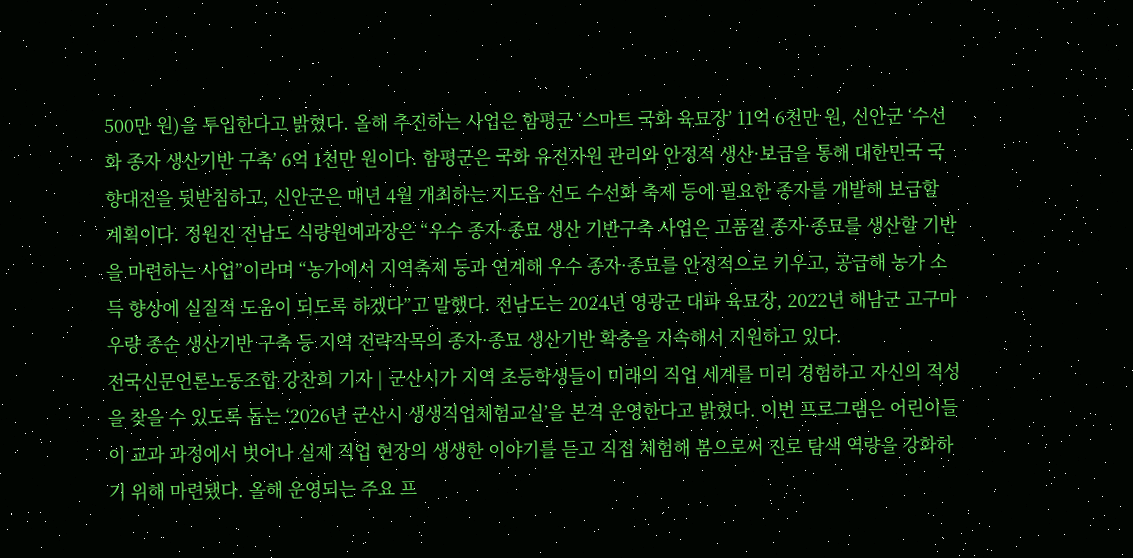500만 원)을 투입한다고 밝혔다. 올해 추진하는 사업은 함평군 ‘스마트 국화 육묘장’ 11억 6천만 원, 신안군 ‘수선화 종자 생산기반 구축’ 6억 1천만 원이다. 함평군은 국화 유전자원 관리와 안정적 생산·보급을 통해 대한민국 국향대전을 뒷받침하고, 신안군은 매년 4월 개최하는 지도읍 선도 수선화 축제 등에 필요한 종자를 개발해 보급할 계획이다. 정원진 전남도 식량원예과장은 “우수 종자·종묘 생산 기반구축 사업은 고품질 종자·종묘를 생산할 기반을 마련하는 사업”이라며 “농가에서 지역축제 등과 연계해 우수 종자·종묘를 안정적으로 키우고, 공급해 농가 소득 향상에 실질적 도움이 되도록 하겠다”고 말했다. 전남도는 2024년 영광군 대파 육묘장, 2022년 해남군 고구마 우량 종순 생산기반 구축 등 지역 전략작목의 종자·종묘 생산기반 확충을 지속해서 지원하고 있다.
전국신문언론노동조합 강찬희 기자 | 군산시가 지역 초등학생들이 미래의 직업 세계를 미리 경험하고 자신의 적성을 찾을 수 있도록 돕는 ‘2026년 군산시 생생직업체험교실’을 본격 운영한다고 밝혔다. 이번 프로그램은 어린이들이 교과 과정에서 벗어나 실제 직업 현장의 생생한 이야기를 듣고 직접 체험해 봄으로써 진로 탐색 역량을 강화하기 위해 마련됐다. 올해 운영되는 주요 프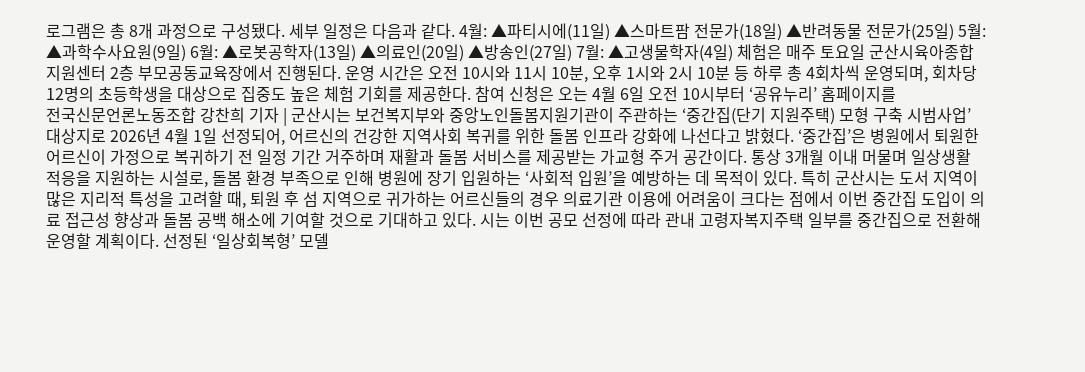로그램은 총 8개 과정으로 구성됐다. 세부 일정은 다음과 같다. 4월: ▲파티시에(11일) ▲스마트팜 전문가(18일) ▲반려동물 전문가(25일) 5월: ▲과학수사요원(9일) 6월: ▲로봇공학자(13일) ▲의료인(20일) ▲방송인(27일) 7월: ▲고생물학자(4일) 체험은 매주 토요일 군산시육아종합지원센터 2층 부모공동교육장에서 진행된다. 운영 시간은 오전 10시와 11시 10분, 오후 1시와 2시 10분 등 하루 총 4회차씩 운영되며, 회차당 12명의 초등학생을 대상으로 집중도 높은 체험 기회를 제공한다. 참여 신청은 오는 4월 6일 오전 10시부터 ‘공유누리’ 홈페이지를
전국신문언론노동조합 강찬희 기자 | 군산시는 보건복지부와 중앙노인돌봄지원기관이 주관하는 ‘중간집(단기 지원주택) 모형 구축 시범사업’ 대상지로 2026년 4월 1일 선정되어, 어르신의 건강한 지역사회 복귀를 위한 돌봄 인프라 강화에 나선다고 밝혔다. ‘중간집’은 병원에서 퇴원한 어르신이 가정으로 복귀하기 전 일정 기간 거주하며 재활과 돌봄 서비스를 제공받는 가교형 주거 공간이다. 통상 3개월 이내 머물며 일상생활 적응을 지원하는 시설로, 돌봄 환경 부족으로 인해 병원에 장기 입원하는 ‘사회적 입원’을 예방하는 데 목적이 있다. 특히 군산시는 도서 지역이 많은 지리적 특성을 고려할 때, 퇴원 후 섬 지역으로 귀가하는 어르신들의 경우 의료기관 이용에 어려움이 크다는 점에서 이번 중간집 도입이 의료 접근성 향상과 돌봄 공백 해소에 기여할 것으로 기대하고 있다. 시는 이번 공모 선정에 따라 관내 고령자복지주택 일부를 중간집으로 전환해 운영할 계획이다. 선정된 ‘일상회복형’ 모델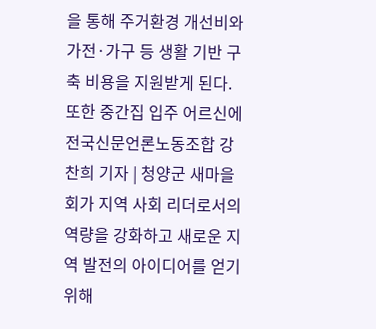을 통해 주거환경 개선비와 가전·가구 등 생활 기반 구축 비용을 지원받게 된다. 또한 중간집 입주 어르신에
전국신문언론노동조합 강찬희 기자 | 청양군 새마을회가 지역 사회 리더로서의 역량을 강화하고 새로운 지역 발전의 아이디어를 얻기 위해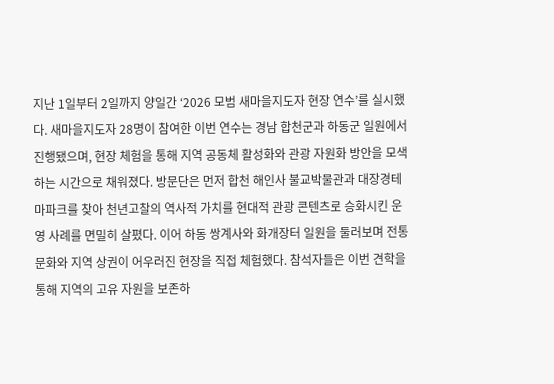지난 1일부터 2일까지 양일간 ‘2026 모범 새마을지도자 현장 연수’를 실시했다. 새마을지도자 28명이 참여한 이번 연수는 경남 합천군과 하동군 일원에서 진행됐으며, 현장 체험을 통해 지역 공동체 활성화와 관광 자원화 방안을 모색하는 시간으로 채워졌다. 방문단은 먼저 합천 해인사 불교박물관과 대장경테마파크를 찾아 천년고찰의 역사적 가치를 현대적 관광 콘텐츠로 승화시킨 운영 사례를 면밀히 살폈다. 이어 하동 쌍계사와 화개장터 일원을 둘러보며 전통문화와 지역 상권이 어우러진 현장을 직접 체험했다. 참석자들은 이번 견학을 통해 지역의 고유 자원을 보존하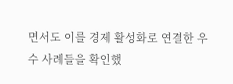면서도 이를 경제 활성화로 연결한 우수 사례들을 확인했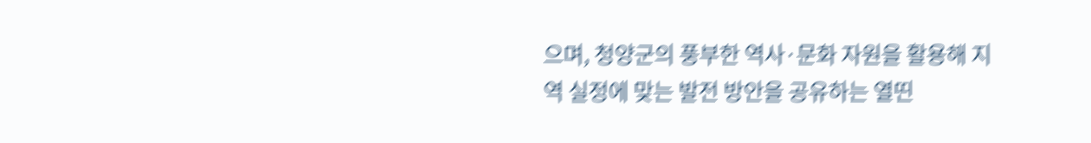으며, 청양군의 풍부한 역사·문화 자원을 활용해 지역 실정에 맞는 발전 방안을 공유하는 열띤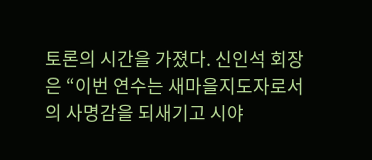토론의 시간을 가졌다. 신인석 회장은 “이번 연수는 새마을지도자로서의 사명감을 되새기고 시야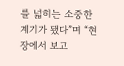를 넓히는 소중한 계기가 됐다”며 “현장에서 보고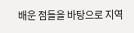배운 점들을 바탕으로 지역